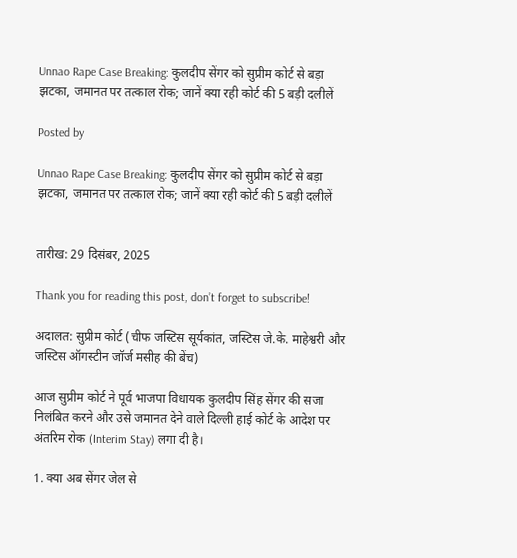Unnao Rape Case Breaking: कुलदीप सेंगर को सुप्रीम कोर्ट से बड़ा झटका, जमानत पर तत्काल रोक; जानें क्या रही कोर्ट की 5 बड़ी दलीलें

Posted by

Unnao Rape Case Breaking: कुलदीप सेंगर को सुप्रीम कोर्ट से बड़ा झटका, जमानत पर तत्काल रोक; जानें क्या रही कोर्ट की 5 बड़ी दलीलें


तारीख: 29 दिसंबर, 2025

Thank you for reading this post, don’t forget to subscribe!

अदालत: सुप्रीम कोर्ट (चीफ जस्टिस सूर्यकांत, जस्टिस जे.के. माहेश्वरी और जस्टिस ऑगस्टीन जॉर्ज मसीह की बेंच)

आज सुप्रीम कोर्ट ने पूर्व भाजपा विधायक कुलदीप सिंह सेंगर की सजा निलंबित करने और उसे जमानत देने वाले दिल्ली हाई कोर्ट के आदेश पर अंतरिम रोक (Interim Stay) लगा दी है।

1. क्या अब सेंगर जेल से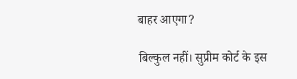बाहर आएगा?

बिल्कुल नहीं। सुप्रीम कोर्ट के इस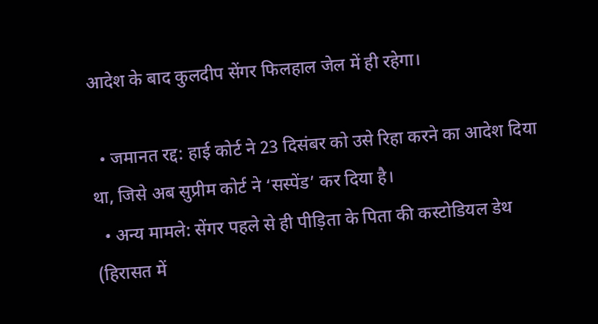आदेश के बाद कुलदीप सेंगर फिलहाल जेल में ही रहेगा।

  • जमानत रद्द: हाई कोर्ट ने 23 दिसंबर को उसे रिहा करने का आदेश दिया था, जिसे अब सुप्रीम कोर्ट ने ‘सस्पेंड’ कर दिया है।
  • अन्य मामले: सेंगर पहले से ही पीड़िता के पिता की कस्टोडियल डेथ (हिरासत में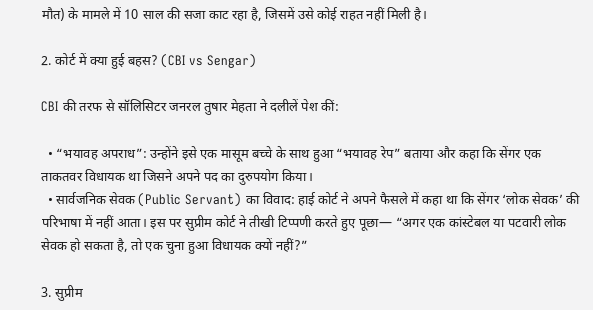मौत) के मामले में 10 साल की सजा काट रहा है, जिसमें उसे कोई राहत नहीं मिली है।

2. कोर्ट में क्या हुई बहस? (CBI vs Sengar)

CBI की तरफ से सॉलिसिटर जनरल तुषार मेहता ने दलीलें पेश कीं:

  • “भयावह अपराध”: उन्होंने इसे एक मासूम बच्चे के साथ हुआ “भयावह रेप” बताया और कहा कि सेंगर एक ताकतवर विधायक था जिसने अपने पद का दुरुपयोग किया।
  • सार्वजनिक सेवक (Public Servant) का विवाद: हाई कोर्ट ने अपने फैसले में कहा था कि सेंगर ‘लोक सेवक’ की परिभाषा में नहीं आता। इस पर सुप्रीम कोर्ट ने तीखी टिप्पणी करते हुए पूछा— “अगर एक कांस्टेबल या पटवारी लोक सेवक हो सकता है, तो एक चुना हुआ विधायक क्यों नहीं?”

3. सुप्रीम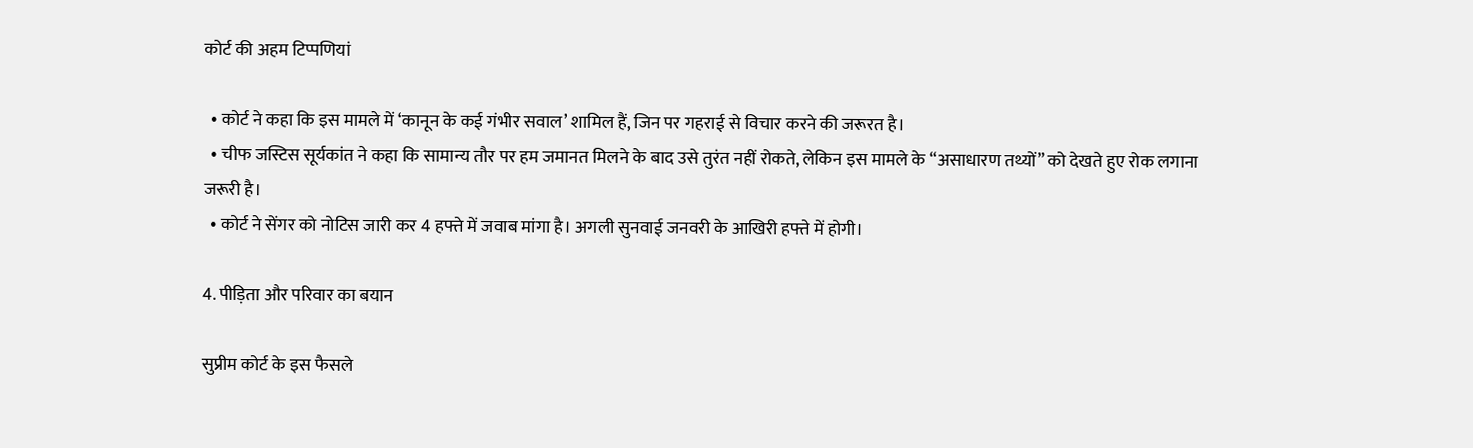कोर्ट की अहम टिप्पणियां

  • कोर्ट ने कहा कि इस मामले में ‘कानून के कई गंभीर सवाल’ शामिल हैं, जिन पर गहराई से विचार करने की जरूरत है।
  • चीफ जस्टिस सूर्यकांत ने कहा कि सामान्य तौर पर हम जमानत मिलने के बाद उसे तुरंत नहीं रोकते, लेकिन इस मामले के “असाधारण तथ्यों” को देखते हुए रोक लगाना जरूरी है।
  • कोर्ट ने सेंगर को नोटिस जारी कर 4 हफ्ते में जवाब मांगा है। अगली सुनवाई जनवरी के आखिरी हफ्ते में होगी।

4. पीड़िता और परिवार का बयान

सुप्रीम कोर्ट के इस फैसले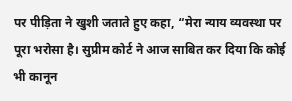पर पीड़िता ने खुशी जताते हुए कहा, “मेरा न्याय व्यवस्था पर पूरा भरोसा है। सुप्रीम कोर्ट ने आज साबित कर दिया कि कोई भी कानून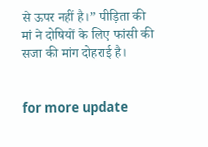से ऊपर नहीं है।” पीड़िता की मां ने दोषियों के लिए फांसी की सजा की मांग दोहराई है।


for more update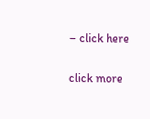– click here

click more